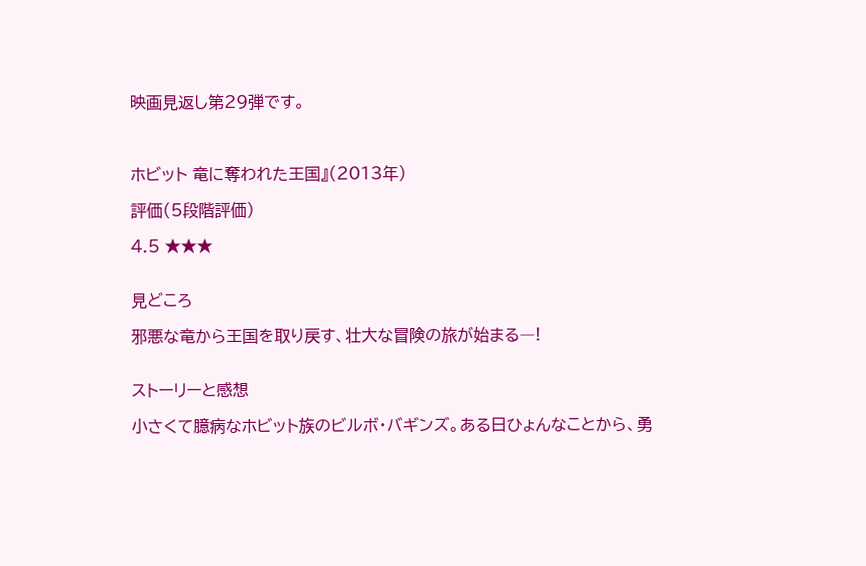映画見返し第29弾です。



ホビット 竜に奪われた王国』(2013年)

評価(5段階評価)

4.5 ★★★


見どころ

邪悪な竜から王国を取り戻す、壮大な冒険の旅が始まる―!


ストーリーと感想

小さくて臆病なホビット族のビルボ・バギンズ。ある日ひょんなことから、勇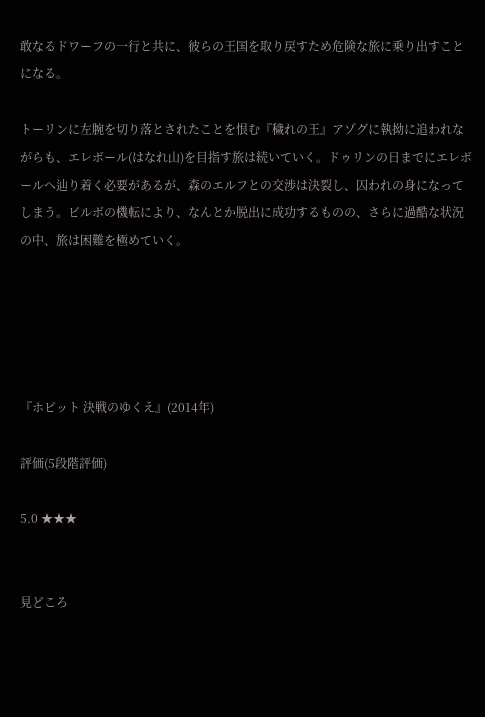敢なるドワーフの一行と共に、彼らの王国を取り戻すため危険な旅に乗り出すことになる。

トーリンに左腕を切り落とされたことを恨む『穢れの王』アゾグに執拗に追われながらも、エレボール(はなれ山)を目指す旅は続いていく。ドゥリンの日までにエレボールへ辿り着く必要があるが、森のエルフとの交渉は決裂し、囚われの身になってしまう。ビルボの機転により、なんとか脱出に成功するものの、さらに過酷な状況の中、旅は困難を極めていく。





『ホビット 決戦のゆくえ』(2014年)

評価(5段階評価)

5.0 ★★★


見どころ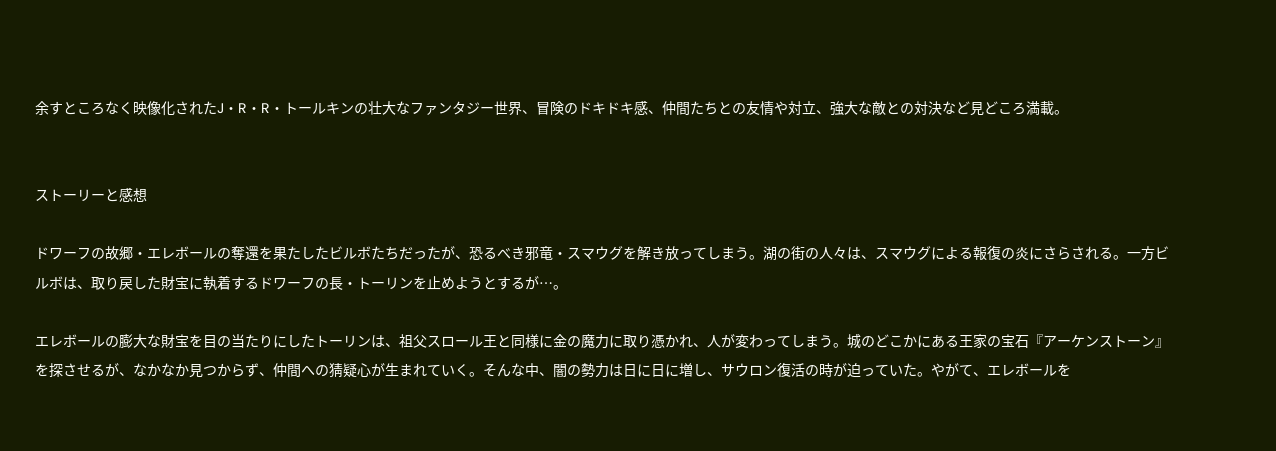余すところなく映像化されたJ・R・R・トールキンの壮大なファンタジー世界、冒険のドキドキ感、仲間たちとの友情や対立、強大な敵との対決など見どころ満載。


ストーリーと感想

ドワーフの故郷・エレボールの奪還を果たしたビルボたちだったが、恐るべき邪竜・スマウグを解き放ってしまう。湖の街の人々は、スマウグによる報復の炎にさらされる。一方ビルボは、取り戻した財宝に執着するドワーフの長・トーリンを止めようとするが…。

エレボールの膨大な財宝を目の当たりにしたトーリンは、祖父スロール王と同様に金の魔力に取り憑かれ、人が変わってしまう。城のどこかにある王家の宝石『アーケンストーン』を探させるが、なかなか見つからず、仲間への猜疑心が生まれていく。そんな中、闇の勢力は日に日に増し、サウロン復活の時が迫っていた。やがて、エレボールを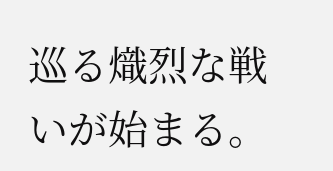巡る熾烈な戦いが始まる。